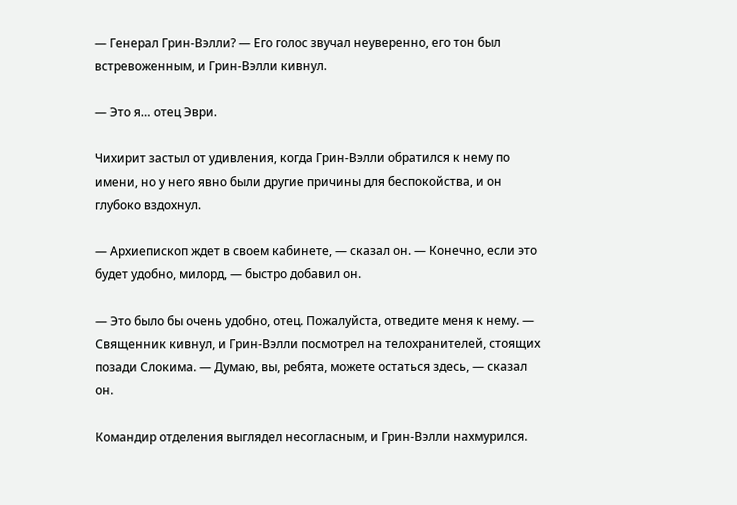— Генерал Грин-Вэлли? — Его голос звучал неуверенно, его тон был встревоженным, и Грин-Вэлли кивнул.

— Это я… отец Эври.

Чихирит застыл от удивления, когда Грин-Вэлли обратился к нему по имени, но у него явно были другие причины для беспокойства, и он глубоко вздохнул.

— Архиепископ ждет в своем кабинете, — сказал он. — Конечно, если это будет удобно, милорд, — быстро добавил он.

— Это было бы очень удобно, отец. Пожалуйста, отведите меня к нему. — Священник кивнул, и Грин-Вэлли посмотрел на телохранителей, стоящих позади Слокима. — Думаю, вы, ребята, можете остаться здесь, — сказал он.

Командир отделения выглядел несогласным, и Грин-Вэлли нахмурился.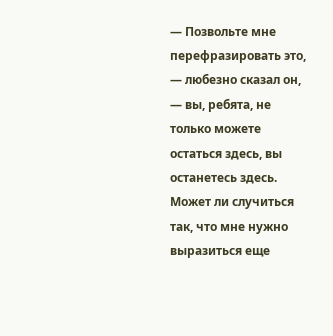— Позвольте мне перефразировать это, — любезно сказал он, — вы, ребята, не только можете остаться здесь, вы останетесь здесь. Может ли случиться так, что мне нужно выразиться еще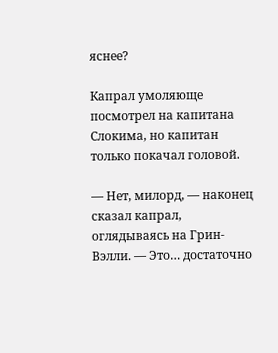яснее?

Капрал умоляюще посмотрел на капитана Слокима, но капитан только покачал головой.

— Нет, милорд, — наконец сказал капрал, оглядываясь на Грин-Вэлли. — Это… достаточно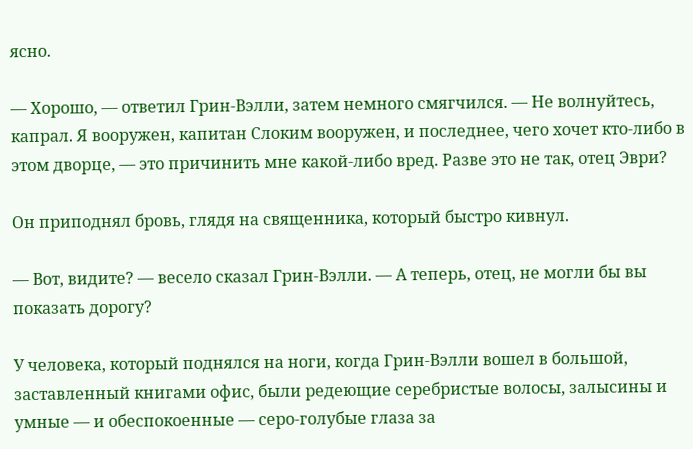ясно.

— Хорошо, — ответил Грин-Вэлли, затем немного смягчился. — Не волнуйтесь, капрал. Я вооружен, капитан Слоким вооружен, и последнее, чего хочет кто-либо в этом дворце, — это причинить мне какой-либо вред. Разве это не так, отец Эври?

Он приподнял бровь, глядя на священника, который быстро кивнул.

— Вот, видите? — весело сказал Грин-Вэлли. — А теперь, отец, не могли бы вы показать дорогу?

У человека, который поднялся на ноги, когда Грин-Вэлли вошел в большой, заставленный книгами офис, были редеющие серебристые волосы, залысины и умные — и обеспокоенные — серо-голубые глаза за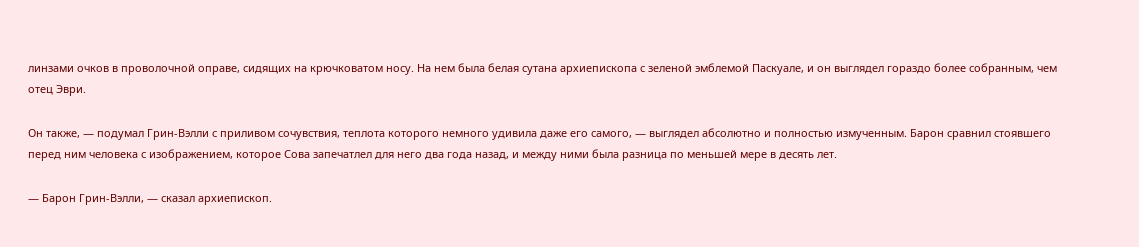линзами очков в проволочной оправе, сидящих на крючковатом носу. На нем была белая сутана архиепископа с зеленой эмблемой Паскуале, и он выглядел гораздо более собранным, чем отец Эври.

Он также, — подумал Грин-Вэлли с приливом сочувствия, теплота которого немного удивила даже его самого, — выглядел абсолютно и полностью измученным. Барон сравнил стоявшего перед ним человека с изображением, которое Сова запечатлел для него два года назад, и между ними была разница по меньшей мере в десять лет.

— Барон Грин-Вэлли, — сказал архиепископ.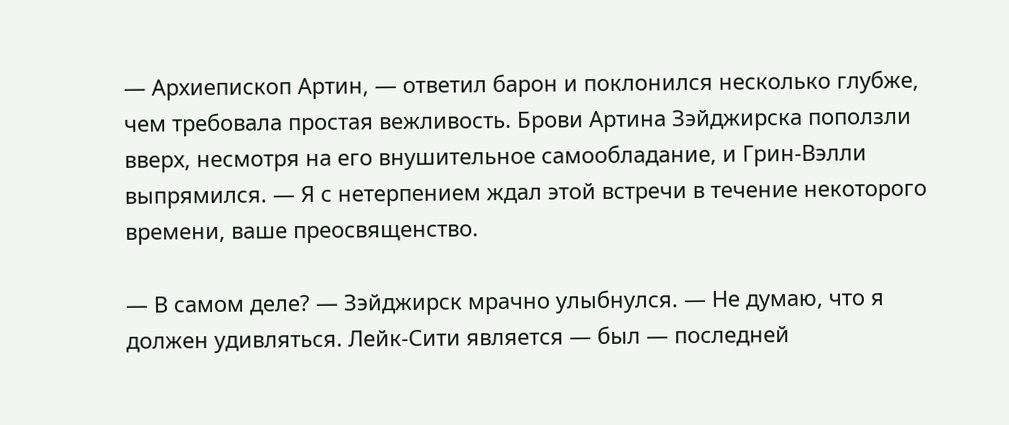— Архиепископ Артин, — ответил барон и поклонился несколько глубже, чем требовала простая вежливость. Брови Артина Зэйджирска поползли вверх, несмотря на его внушительное самообладание, и Грин-Вэлли выпрямился. — Я с нетерпением ждал этой встречи в течение некоторого времени, ваше преосвященство.

— В самом деле? — Зэйджирск мрачно улыбнулся. — Не думаю, что я должен удивляться. Лейк-Сити является — был — последней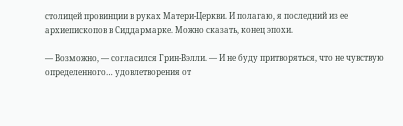столицей провинции в руках Матери-Церкви. И полагаю, я последний из ее архиепископов в Сиддармарке. Можно сказать, конец эпохи.

— Возможно, — согласился Грин-Вэлли. — И не буду притворяться, что не чувствую определенного… удовлетворения от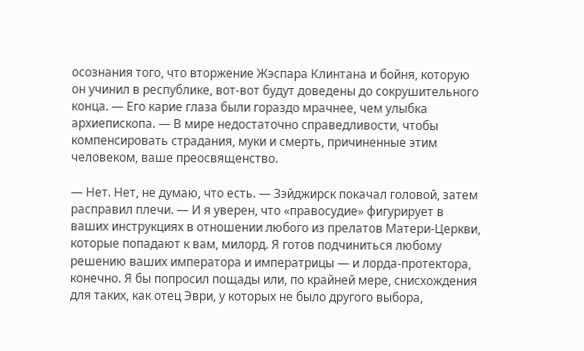осознания того, что вторжение Жэспара Клинтана и бойня, которую он учинил в республике, вот-вот будут доведены до сокрушительного конца. — Его карие глаза были гораздо мрачнее, чем улыбка архиепископа. — В мире недостаточно справедливости, чтобы компенсировать страдания, муки и смерть, причиненные этим человеком, ваше преосвященство.

— Нет. Нет, не думаю, что есть. — Зэйджирск покачал головой, затем расправил плечи. — И я уверен, что «правосудие» фигурирует в ваших инструкциях в отношении любого из прелатов Матери-Церкви, которые попадают к вам, милорд. Я готов подчиниться любому решению ваших императора и императрицы — и лорда-протектора, конечно. Я бы попросил пощады или, по крайней мере, снисхождения для таких, как отец Эври, у которых не было другого выбора,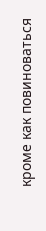кроме как повиноваться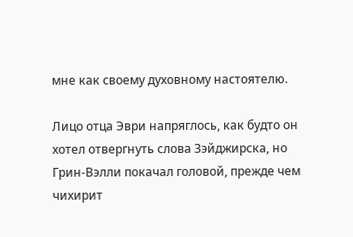мне как своему духовному настоятелю.

Лицо отца Эври напряглось, как будто он хотел отвергнуть слова Зэйджирска, но Грин-Вэлли покачал головой, прежде чем чихирит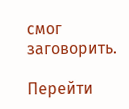смог заговорить.

Перейти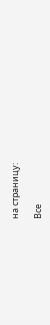на страницу:

Все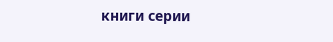книги серии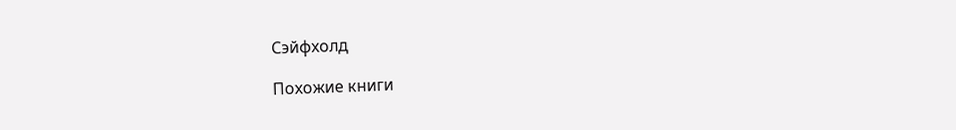Сэйфхолд

Похожие книги